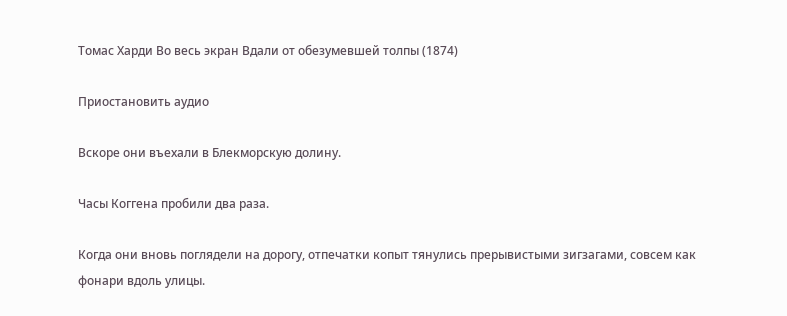Томас Харди Во весь экран Вдали от обезумевшей толпы (1874)

Приостановить аудио

Вскоре они въехали в Блекморскую долину.

Часы Коггена пробили два раза.

Когда они вновь поглядели на дорогу, отпечатки копыт тянулись прерывистыми зигзагами, совсем как фонари вдоль улицы.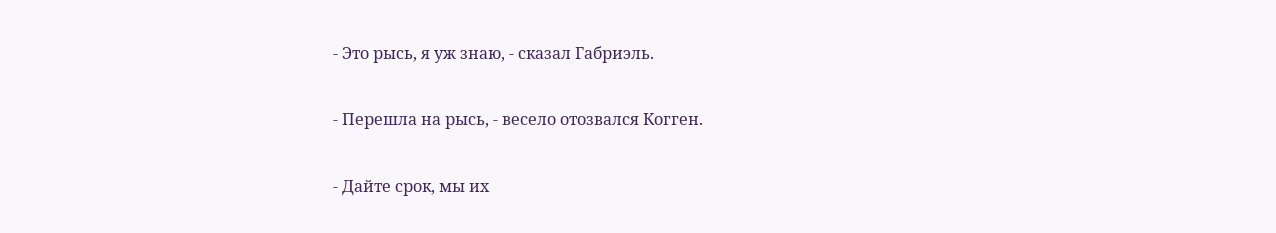- Это рысь, я уж знаю, - сказал Габриэль.

- Перешла на рысь, - весело отозвался Когген.

- Дайте срок, мы их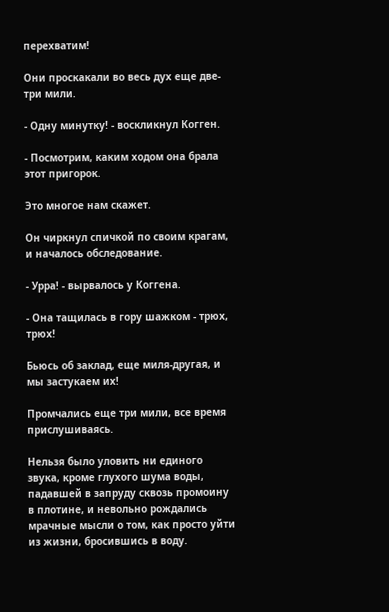перехватим!

Они проскакали во весь дух еще две-три мили.

- Одну минутку! - воскликнул Когген.

- Посмотрим, каким ходом она брала этот пригорок.

Это многое нам скажет.

Он чиркнул спичкой по своим крагам, и началось обследование.

- Урра! - вырвалось у Коггена.

- Она тащилась в гору шажком - трюх, трюх!

Бьюсь об заклад, еще миля-другая, и мы застукаем их!

Промчались еще три мили, все время прислушиваясь.

Нельзя было уловить ни единого звука, кроме глухого шума воды, падавшей в запруду сквозь промоину в плотине, и невольно рождались мрачные мысли о том, как просто уйти из жизни, бросившись в воду.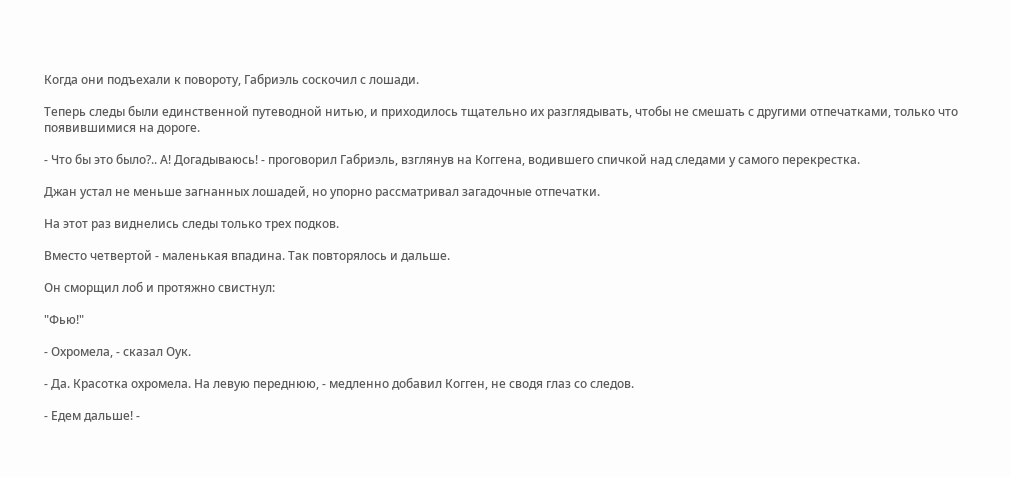Когда они подъехали к повороту, Габриэль соскочил с лошади.

Теперь следы были единственной путеводной нитью, и приходилось тщательно их разглядывать, чтобы не смешать с другими отпечатками, только что появившимися на дороге.

- Что бы это было?.. А! Догадываюсь! - проговорил Габриэль, взглянув на Коггена, водившего спичкой над следами у самого перекрестка.

Джан устал не меньше загнанных лошадей, но упорно рассматривал загадочные отпечатки.

На этот раз виднелись следы только трех подков.

Вместо четвертой - маленькая впадина. Так повторялось и дальше.

Он сморщил лоб и протяжно свистнул:

"Фью!"

- Охромела, - сказал Оук.

- Да. Красотка охромела. На левую переднюю, - медленно добавил Когген, не сводя глаз со следов.

- Едем дальше! -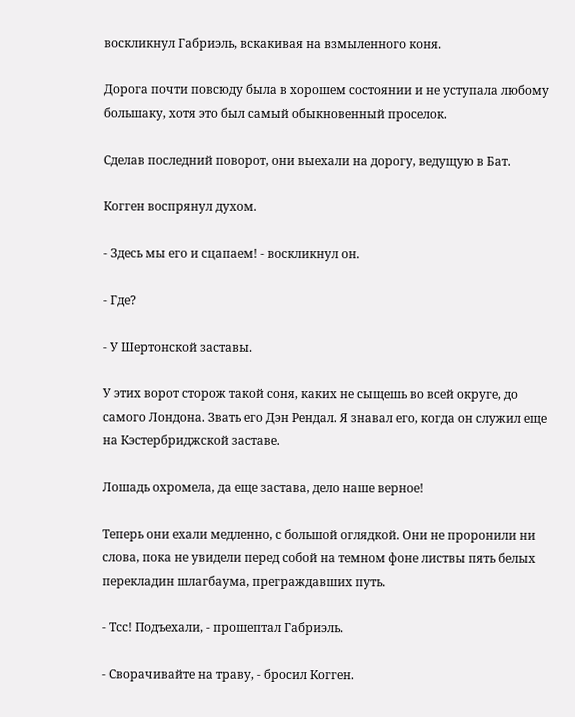воскликнул Габриэль, вскакивая на взмыленного коня.

Дорога почти повсюду была в хорошем состоянии и не уступала любому большаку, хотя это был самый обыкновенный проселок.

Сделав последний поворот, они выехали на дорогу, ведущую в Бат.

Когген воспрянул духом.

- Здесь мы его и сцапаем! - воскликнул он.

- Где?

- У Шертонской заставы.

У этих ворот сторож такой соня, каких не сыщешь во всей округе, до самого Лондона. Звать его Дэн Рендал. Я знавал его, когда он служил еще на Кэстербриджской заставе.

Лошадь охромела, да еще застава, дело наше верное!

Теперь они ехали медленно, с большой оглядкой. Они не проронили ни слова, пока не увидели перед собой на темном фоне листвы пять белых перекладин шлагбаума, преграждавших путь.

- Тсс! Подъехали, - прошептал Габриэль.

- Сворачивайте на траву, - бросил Когген.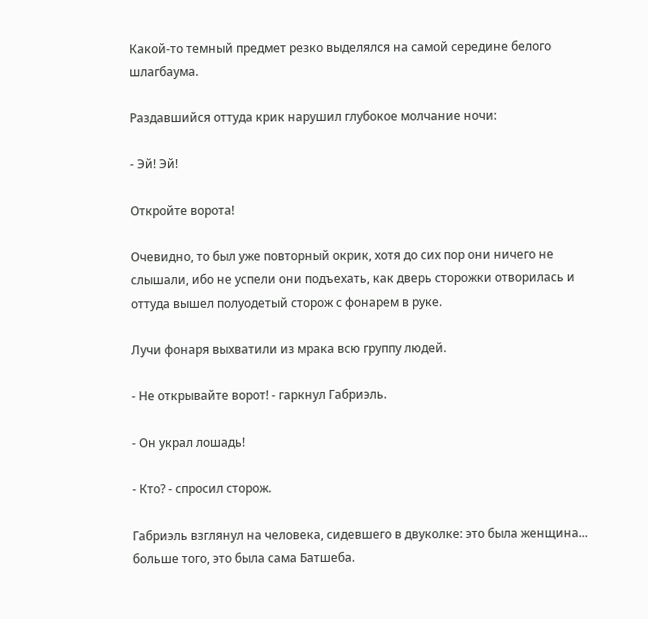Какой-то темный предмет резко выделялся на самой середине белого шлагбаума.

Раздавшийся оттуда крик нарушил глубокое молчание ночи:

- Эй! Эй!

Откройте ворота!

Очевидно, то был уже повторный окрик, хотя до сих пор они ничего не слышали, ибо не успели они подъехать, как дверь сторожки отворилась и оттуда вышел полуодетый сторож с фонарем в руке.

Лучи фонаря выхватили из мрака всю группу людей.

- Не открывайте ворот! - гаркнул Габриэль.

- Он украл лошадь!

- Кто? - спросил сторож.

Габриэль взглянул на человека, сидевшего в двуколке: это была женщина... больше того, это была сама Батшеба.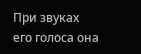При звуках его голоса она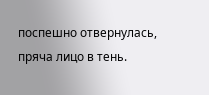поспешно отвернулась, пряча лицо в тень.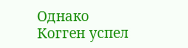Однако Когген успел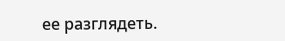ее разглядеть.